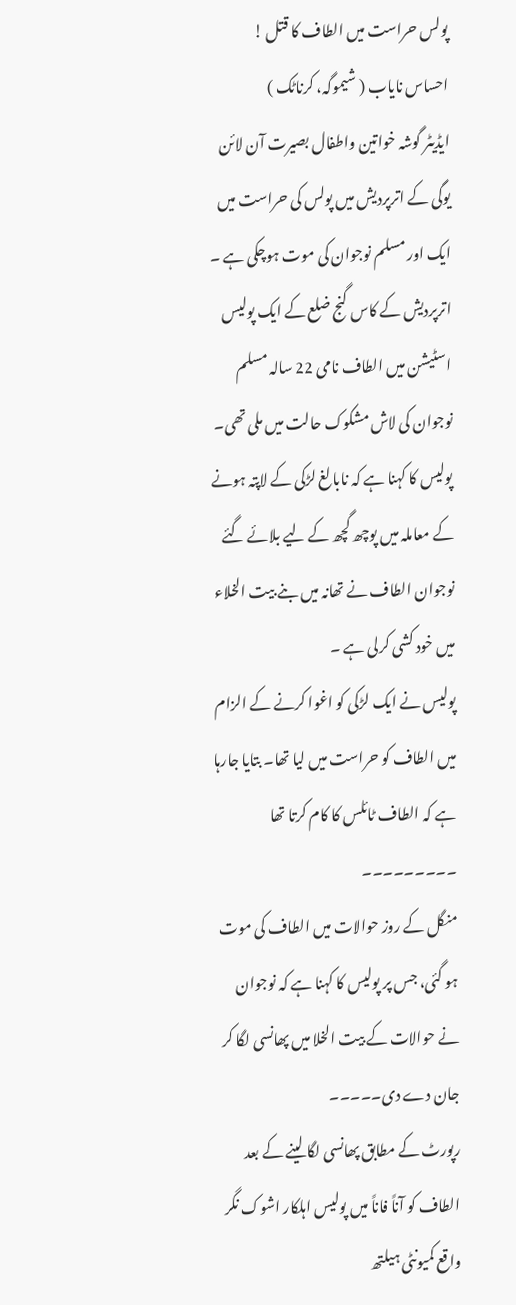پولس حراست میں الطاف کا قتل !
احساس نایاب ( شیموگہ، کرناٹک )
ایڈیٹر گوشہ خواتین واطفال بصیرت آن لائن
یوگی کے اترپردیش میں پولس کی حراست میں ایک اور مسلم نوجوان کی موت ہوچکی ہے ۔
اترپردیش کے کاس گنج ضلع کے ایک پولیس اسٹیشن میں الطاف نامی 22 سالہ مسلم نوجوان کی لاش مشکوک حالت میں ملی تھی۔
پولیس کا کہنا ہے کہ نابالغ لڑکی کے لاپتہ ہونے کے معاملہ میں پوچھ گچھ کے لیے بلائے گئے نوجوان الطاف نے تھانہ میں بنے بیت الخلاء میں خود کشی کرلی ہے ۔
پولیس نے ایک لڑکی کو اغوا کرنے کے الزام میں الطاف کو حراست میں لیا تھا۔ بتایا جارہا ہے کہ الطاف ٹائلس کا کام کرتا تھا ۔۔۔۔۔۔۔۔۔
منگل کے روز حوالات میں الطاف کی موت ہو گئی، جس پر پولیس کا کہنا ہے کہ نوجوان نے حوالات کے بیت الخلا میں پھانسی لگا کر جان دے دی۔۔۔۔۔
رپورٹ کے مطابق پھانسی لگا لینے کے بعد الطاف کو آناً فاناً میں پولیس اہلکار اشوک نگر واقع کمیونٹی ہیلتھ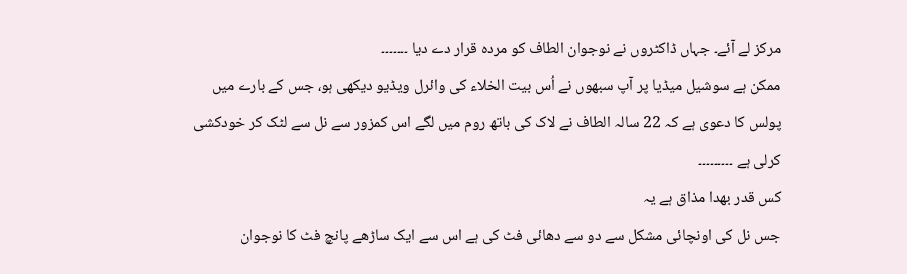مرکز لے آئے۔ جہاں ڈاکٹروں نے نوجوان الطاف کو مردہ قرار دے دیا ۔۔۔۔۔۔۔
ممکن ہے سوشیل میڈیا پر آپ سبھوں نے اُس بیت الخلاء کی وائرل ویڈیو دیکھی ہو، جس کے بارے میں پولس کا دعوی ہے کہ 22 سالہ الطاف نے لاک کی باتھ روم میں لگے اس کمزور سے نل سے لٹک کر خودکشی کرلی ہے ۔۔۔۔۔۔۔۔۔
کس قدر بھدا مذاق ہے یہ
جس نل کی اونچائی مشکل سے دو سے دھائی فٹ کی ہے اس سے ایک ساڑھے پانچ فٹ کا نوجوان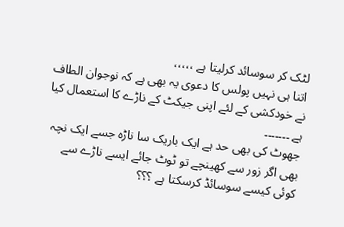لٹک کر سوسائد کرلیتا ہے ،،،،،
اتنا ہی نہیں پولس کا دعوی یہ بھی ہے کہ نوجوان الطاف نے خودکشی کے لئے اپنی جیکٹ کے ناڑے کا استعمال کیا ہے ۔۔۔۔۔۔۔
جھوٹ کی بھی حد ہے ایک باریک سا ناڑہ جسے ایک نچہ بھی اگر زور سے کھینچے تو ٹوٹ جائے ایسے ناڑے سے کوئی کیسے سوسائڈ کرسکتا ہے ؟؟؟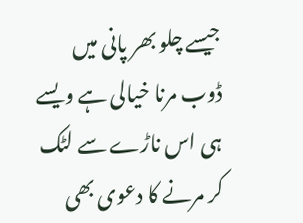جیسے چلو بھر پانی میں ڈوب مرنا خیالی ہے ویسے ہی اس ناڑے سے لٹک کر مرنے کا دعوی بھی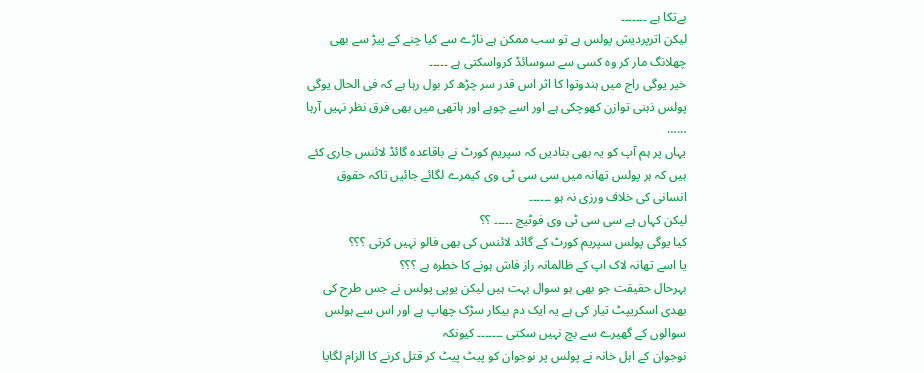بےتکا ہے ۔۔۔۔۔۔۔
لیکن اترپردیش پولس ہے تو سب ممکن ہے ناڑے سے کیا چنے کے پیڑ سے بھی چھلانگ مار کر وہ کسی سے سوسائڈ کرواسکتی ہے ۔۔۔۔۔
خیر یوگی راج میں ہندوتوا کا اثر اس قدر سر چڑھ کر بول رہا ہے کہ فی الحال یوگی پولس ذہنی توازن کھوچکی ہے اور اسے چوہے اور ہاتھی میں بھی فرق نظر نہیں آرہا ……
یہاں پر ہم آپ کو یہ بھی بتادیں کہ سپریم کورٹ نے باقاعدہ گائڈ لائنس جاری کئے ہیں کہ ہر پولس تھانہ میں سی سی ٹی وی کیمرے لگائے جائیں تاکہ حقوق انسانی کی خلاف ورزی نہ ہو ۔۔۔۔۔۔
لیکن کہاں ہے سی سی ٹی وی فوٹیج ۔۔۔۔۔ ؟؟
کیا یوگی پولس سپریم کورٹ کے گائد لائنس کی بھی فالو نہیں کرتی ؟؟؟
یا اسے تھانہ لاک اپ کے ظالمانہ راز فاش ہونے کا خطرہ ہے ؟؟؟
بہرحال حقیقت جو بھی ہو سوال بہت ہیں لیکن یوپی پولس نے جس طرح کی بھدی اسکریپٹ تیار کی ہے یہ ایک دم بیکار سڑک چھاپ ہے اور اس سے ہولس سوالوں کے گھیرے سے بچ نہیں سکتی ۔۔۔۔۔۔۔ کیونکہ
نوجوان کے اہل خانہ نے پولس پر نوجوان کو پیٹ پیٹ کر قتل کرنے کا الزام لگایا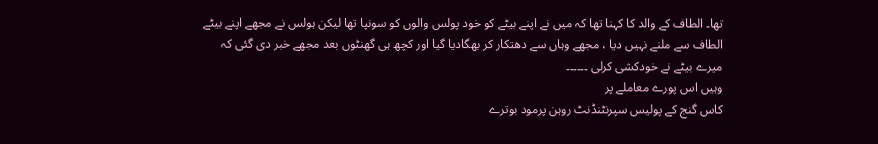تھا۔ الطاف کے والد کا کہنا تھا کہ میں نے اپنے بیٹے کو خود پولس والوں کو سونپا تھا لیکن ہولس نے مجھے اپنے بیٹے الطاف سے ملنے نہیں دیا ، مجھے وہاں سے دھتکار کر بھگادیا گیا اور کچھ ہی گھنٹوں بعد مجھے خبر دی گئی کہ میرے بیٹے نے خودکشی کرلی ۔۔۔۔۔۔
وہیں اس پورے معاملے پر
کاس گنج کے پولیس سپرنٹنڈنٹ روہن پرمود بوترے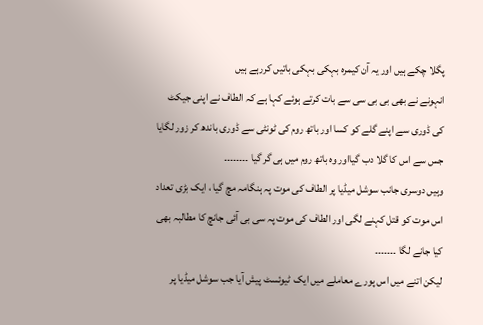پگلا چکے ہیں اور یہ آن کیمرہ بہکی بہکی باتیں کررہے ہیں
انہونے نے بھی بی بی سی سے بات کرتے ہوئے کہا ہے کہ الطاف نے اپنی جیکٹ کی ڈوری سے اپنے گلے کو کسا اور باتھ روم کی ٹونٹی سے ڈوری باندھ کر زور لگایا جس سے اس کا گلا دب گیااور وہ باتھ روم میں ہی گر گیا ۔۔۔۔۔۔۔۔
وہیں دوسری جانب سوشل میڈیا پر الطاف کی موت پہ ہنگامہ مچ گیا ، ایک بڑی تعداد اس موت کو قتل کہنے لگی اور الطاف کی موت پہ سی بی آئی جانچ کا مطالبہ بھی کیا جانے لگا ۔۔۔۔۔۔۔
لیکن اتنے میں اس پورے معاملے میں ایک ٹیوئسٹ پیش آیا جب سوشل میڈیا پر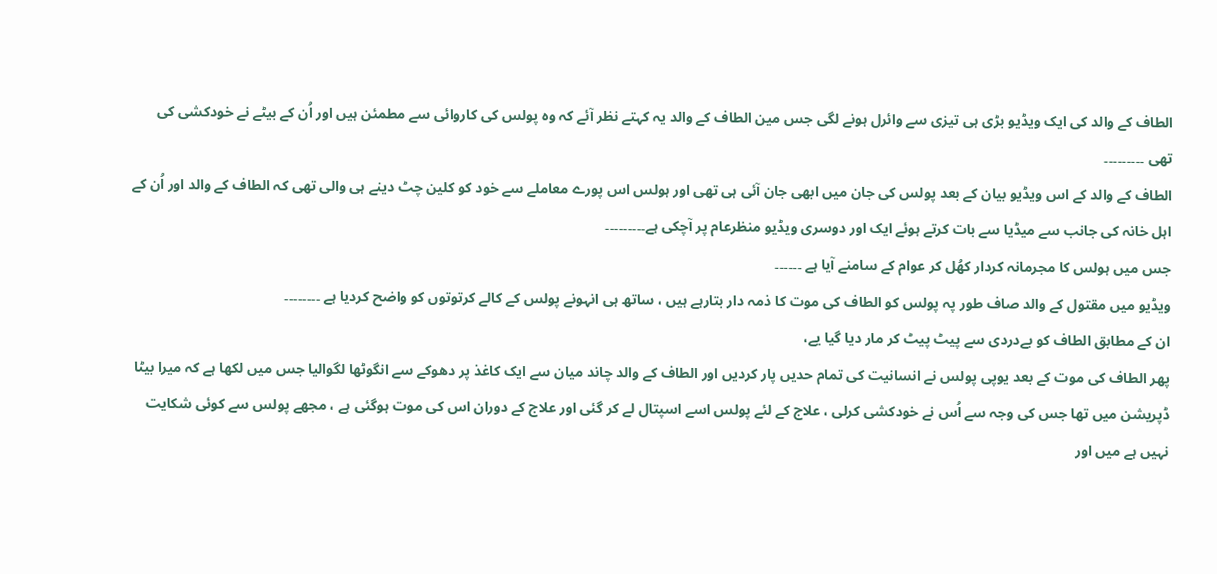الطاف کے والد کی ایک ویڈیو بڑی ہی تیزی سے وائرل ہونے لگی جس مین الطاف کے والد یہ کہتے نظر آئے کہ وہ پولس کی کاروائی سے مطمئن ہیں اور اُن کے بیٹے نے خودکشی کی تھی ۔۔۔۔۔۔۔۔۔
الطاف کے والد کے اس ویڈیو بیان کے بعد پولس کی جان میں ابھی جان آئی ہی تھی اور ہولس اس پورے معاملے سے خود کو کلین چٹ دینے ہی والی تھی کہ الطاف کے والد اور اُن کے اہل خانہ کی جانب سے میڈیا سے بات کرتے ہوئے ایک اور دوسری ویڈیو منظرعام پر آچکی ہے۔۔۔۔۔۔۔۔۔
جس میں ہولس کا مجرمانہ کردار کھُل کر عوام کے سامنے آیا ہے ۔۔۔۔۔۔
ویڈیو میں مقتول کے والد صاف طور پہ پولس کو الطاف کی موت کا ذمہ دار بتارہے ہیں ، ساتھ ہی انہونے پولس کے کالے کرتوتوں کو واضح کردیا ہے ۔۔۔۔۔۔۔۔
ان کے مطابق الطاف کو بےدردی سے پیٹ پیٹ کر مار دیا گیا یے،
پھر الطاف کی موت کے بعد یوپی پولس نے انسانیت کی تمام حدیں پار کردیں اور الطاف کے والد چاند میان سے ایک کاغذ پر دھوکے سے انگوٹھا لگوالیا جس میں لکھا ہے کہ میرا بیٹا ڈپریشن میں تھا جس کی وجہ سے اُس نے خودکشی کرلی ، علاج کے لئے پولس اسے اسپتال لے کر گئی اور علاج کے دوران اس کی موت ہوگئی ہے ، مجھے پولس سے کوئی شکایت نہیں ہے میں اور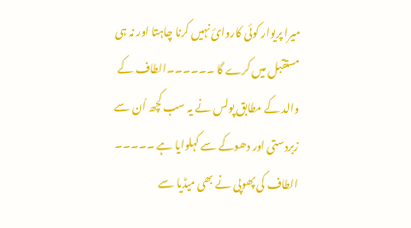میرا پریوار کوئی کاروائ نہیں کرنا چاہتا اور نہ ہی مستقبل میں کرے گا ۔۔۔۔۔۔الطاف کے والد کے مطابق پولس نے یہ سب کچھ اُن سے زبردستی اور دھوکے سے کہلوایا ہے ۔۔۔۔۔
الطاف کی پھوپی نے بھی میڈیا سے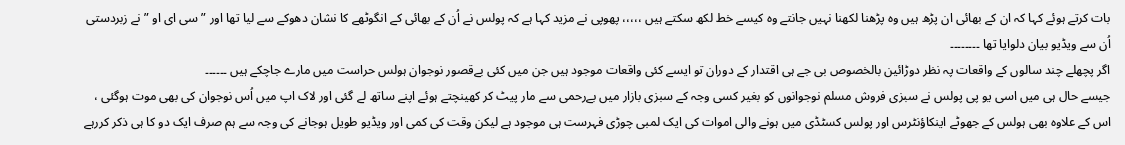بات کرتے ہوئے کہا کہ ان کے بھائی ان پڑھ ہیں وہ پڑھنا لکھنا نہیں جانتے وہ کیسے خط لکھ سکتے ہیں ،،،،، پھوپی نے مزید کہا ہے کہ پولس نے اُن کے بھائی کے انگوٹھے کا نشان دھوکے سے لیا تھا اور ” سی ای او ” نے زبردستی اُن سے ویڈیو بیان دلوایا تھا ۔۔۔۔۔۔۔۔
اگر پچھلے چند سالوں کے واقعات پہ نظر دوڑائین بالخصوص بی جے ہی اقتدار کے دوران تو ایسے کئی واقعات موجود ہیں جن میں کئی بےقصور نوجوان ہولس حراست میں مارے جاچکے ہیں ۔۔۔۔۔۔
جیسے حال ہی میں اسی یو پی پولس نے سبزی فروش مسلم نوجوانوں کو بغیر کسی وجہ کے سبزی بازار میں بےرحمی سے مار پیٹ کر کھینچتے ہوئے اپنے ساتھ لے گئی اور لاک اپ میں اُس نوجوان کی بھی موت ہوگئی ، اس کے علاوہ بھی ہولس کے جھوٹے اینکاؤنٹرس اور پولس کسٹڈی میں ہونے والی اموات کی ایک لمبی چوڑی فہرست ہی موجود ہے لیکن وقت کی کمی اور ویڈیو طویل ہوجانے کی وجہ سے ہم صرف ایک دو کا ہی ذکر کررہے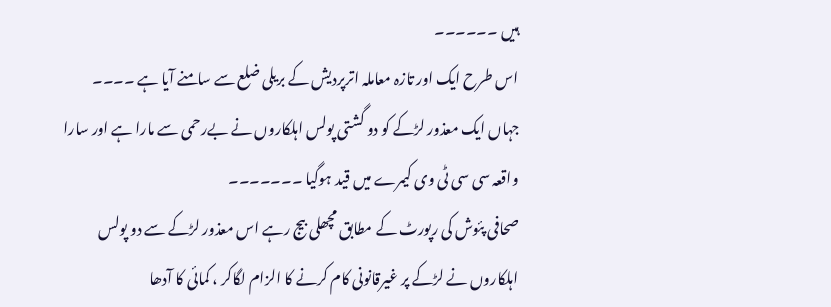ہیں ۔۔۔۔۔۔
اس طرح ایک اور تازہ معاملہ اترپردیش کے بریلی ضلع سے سامنے آیا ہے ۔۔۔۔
جہاں ایک معذور لڑکے کو دو گشتی پولس اہلکاروں نے بےرحمی سے مارا ہے اور سارا واقعہ سی سی ٹی وی کیمرے میں قید ہوگیا ۔۔۔۔۔۔۔
صحافی پئوش کی رپورٹ کے مطابق مچھلی بیج رہے اس معذور لڑکے سے دو پولس اہلکاروں نے لڑکے پر غیرقانونی کام کرنے کا الزام لگاکر ، کمائی کا آدھا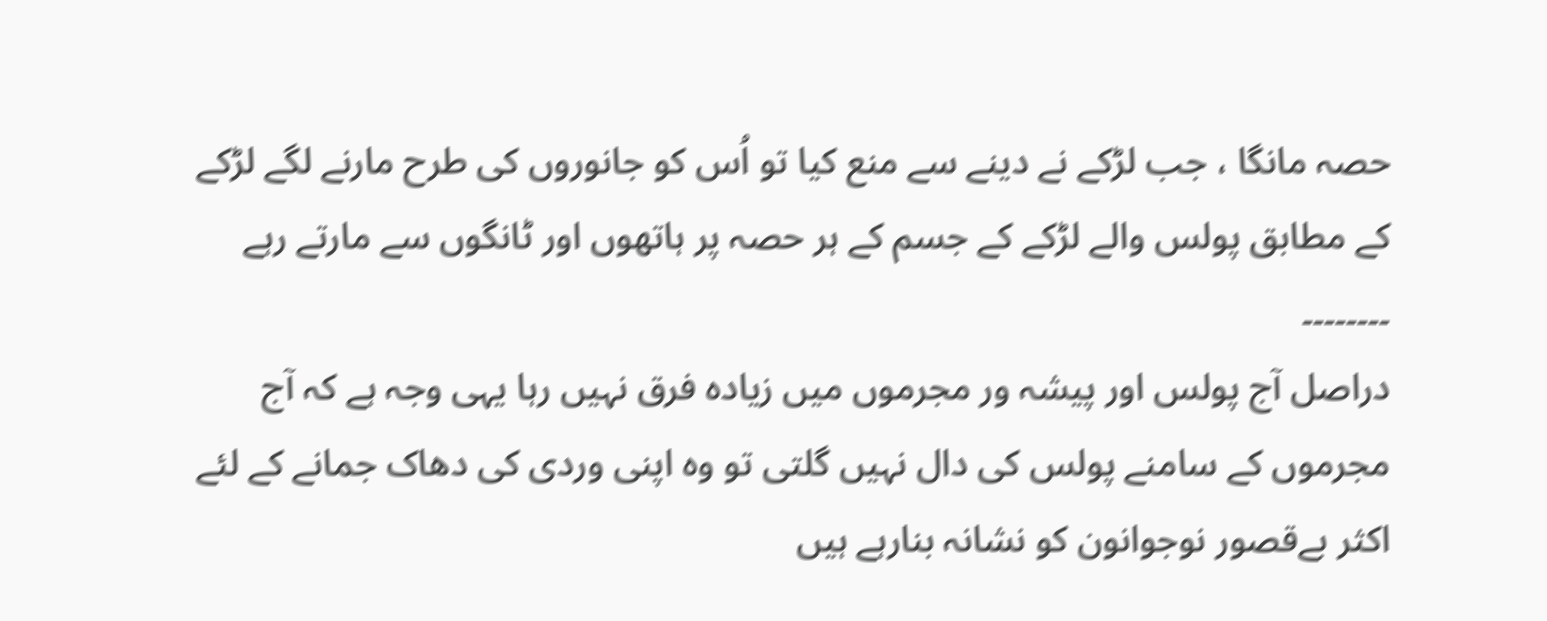حصہ مانگا ، جب لڑکے نے دینے سے منع کیا تو اُس کو جانوروں کی طرح مارنے لگے لڑکے کے مطابق پولس والے لڑکے کے جسم کے ہر حصہ پر ہاتھوں اور ٹانگوں سے مارتے رہے ۔۔۔۔۔۔۔۔
دراصل آج پولس اور پیشہ ور مجرموں میں زیادہ فرق نہیں رہا یہی وجہ ہے کہ آج مجرموں کے سامنے پولس کی دال نہیں گلتی تو وہ اپنی وردی کی دھاک جمانے کے لئے اکثر بےقصور نوجوانون کو نشانہ بنارہے ہیں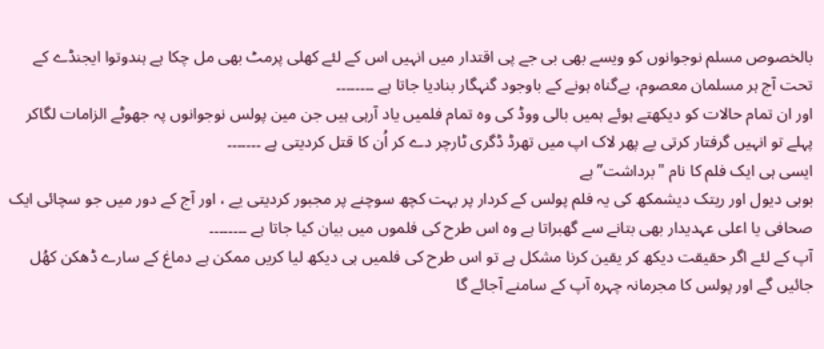بالخصوص مسلم نوجوانوں کو ویسے بھی بی جے پی اقتدار میں انہیں اس کے لئے کھلی پرمٹ بھی مل چکا ہے ہندوتوا ایجنڈے کے تحت آج ہر مسلمان معصوم، بےگناہ ہونے کے باوجود گنہگار بنادیا جاتا ہے ۔۔۔۔۔۔۔۔
اور ان تمام حالات کو دیکھتے ہوئے ہمیں بالی ووڈ کی وہ تمام فلمیں یاد آرہی ہیں جن مین پولس نوجوانوں پہ جھوٹے الزامات لگاکر پہلے تو انہیں گرفتار کرتی یے پھر لاک اپ میں تھرڈ ڈگری ٹارچر دے کر اُن کا قتل کردیتی ہے ۔۔۔۔۔۔۔
ایسی ہی ایک فلم کا نام "برداشت” ہے
بوبی دیول اور ریتک دیشمکھ کی یہ فلم پولس کے کردار پر بہت کچھ سوچنے پر مجبور کردیتی یے ، اور آج کے دور میں جو سچائی ایک صحافی یا اعلی عہدیدار بھی بتانے سے گھبراتا ہے وہ اس طرح کی فلموں میں بیان کیا جاتا ہے ۔۔۔۔۔۔۔۔
آپ کے لئے اگر حقیقت دیکھ کر یقین کرنا مشکل ہے تو اس طرح کی فلمیں ہی دیکھ لیا کریں ممکن ہے دماغ کے سارے ڈھکن کھُل جائیں گے اور پولس کا مجرمانہ چہرہ آپ کے سامنے آجائے گا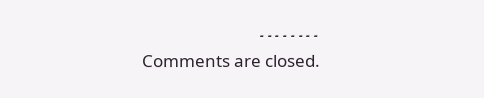۔۔۔۔۔۔۔۔
Comments are closed.